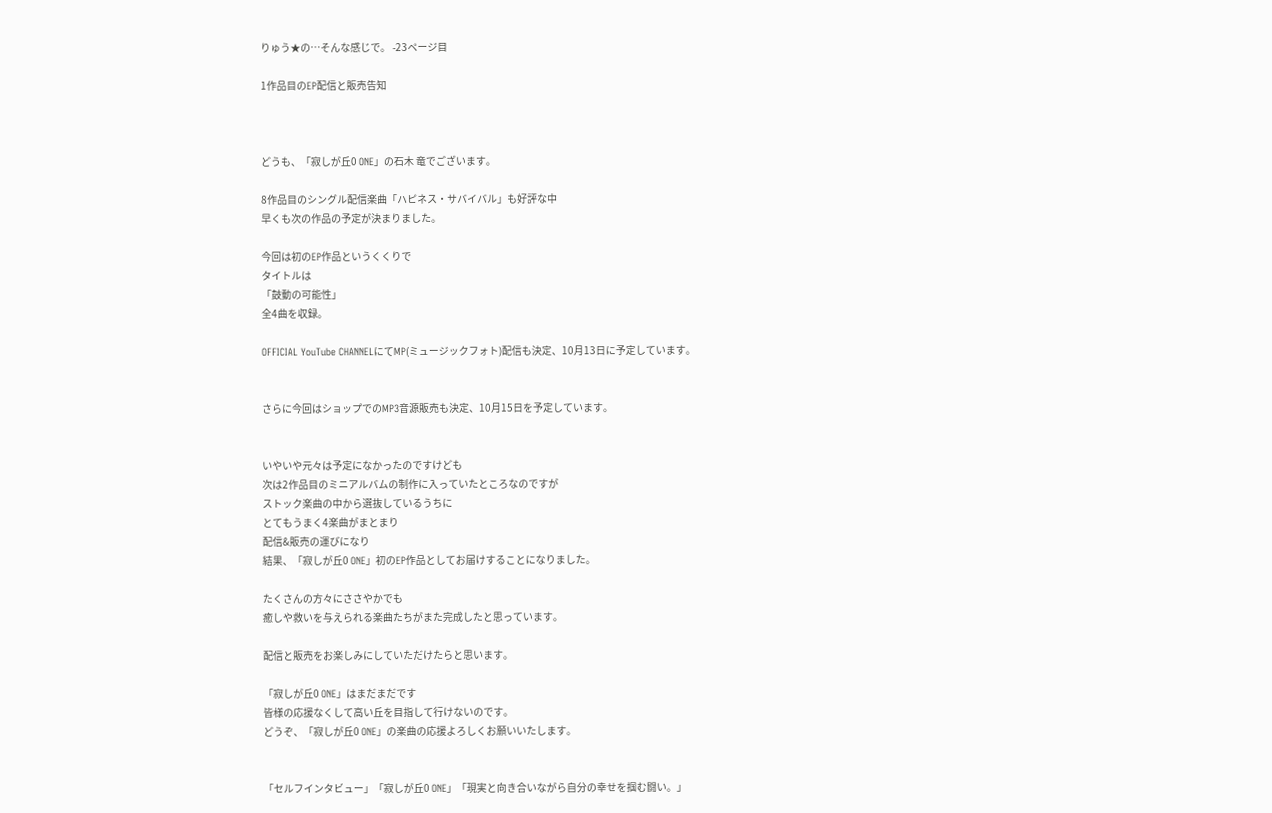りゅう★の…そんな感じで。 -23ページ目

1作品目のEP配信と販売告知



どうも、「寂しが丘0 ONE」の石木 竜でございます。

8作品目のシングル配信楽曲「ハピネス・サバイバル」も好評な中
早くも次の作品の予定が決まりました。

今回は初のEP作品というくくりで
タイトルは
「鼓動の可能性」
全4曲を収録。

OFFICIAL YouTube CHANNELにてMP(ミュージックフォト)配信も決定、10月13日に予定しています。


さらに今回はショップでのMP3音源販売も決定、10月15日を予定しています。


いやいや元々は予定になかったのですけども
次は2作品目のミニアルバムの制作に入っていたところなのですが
ストック楽曲の中から選抜しているうちに
とてもうまく4楽曲がまとまり
配信&販売の運びになり
結果、「寂しが丘0 ONE」初のEP作品としてお届けすることになりました。

たくさんの方々にささやかでも
癒しや救いを与えられる楽曲たちがまた完成したと思っています。

配信と販売をお楽しみにしていただけたらと思います。

「寂しが丘0 ONE」はまだまだです
皆様の応援なくして高い丘を目指して行けないのです。
どうぞ、「寂しが丘0 ONE」の楽曲の応援よろしくお願いいたします。


「セルフインタビュー」「寂しが丘0 ONE」「現実と向き合いながら自分の幸せを掴む闘い。」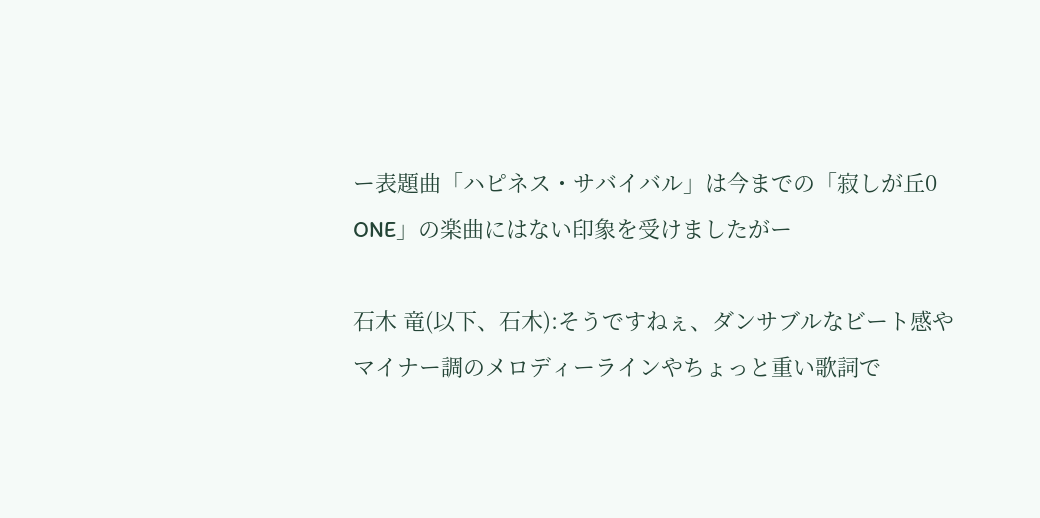ー表題曲「ハピネス・サバイバル」は今までの「寂しが丘0 ONE」の楽曲にはない印象を受けましたがー

石木 竜(以下、石木):そうですねぇ、ダンサブルなビート感やマイナー調のメロディーラインやちょっと重い歌詞で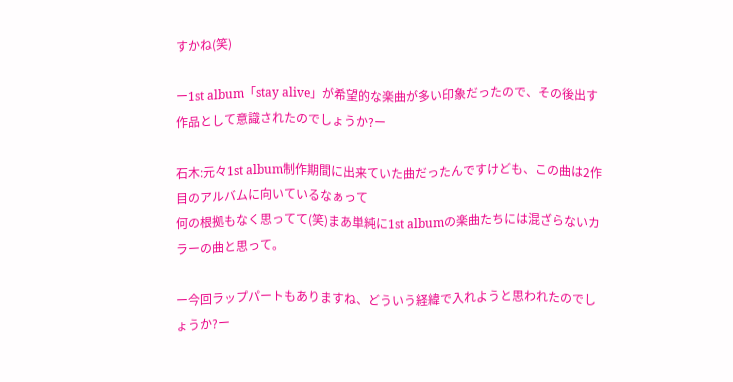すかね(笑)

ー1st album「stay alive」が希望的な楽曲が多い印象だったので、その後出す作品として意識されたのでしょうか?ー

石木:元々1st album制作期間に出来ていた曲だったんですけども、この曲は2作目のアルバムに向いているなぁって
何の根拠もなく思ってて(笑)まあ単純に1st albumの楽曲たちには混ざらないカラーの曲と思って。

ー今回ラップパートもありますね、どういう経緯で入れようと思われたのでしょうか?ー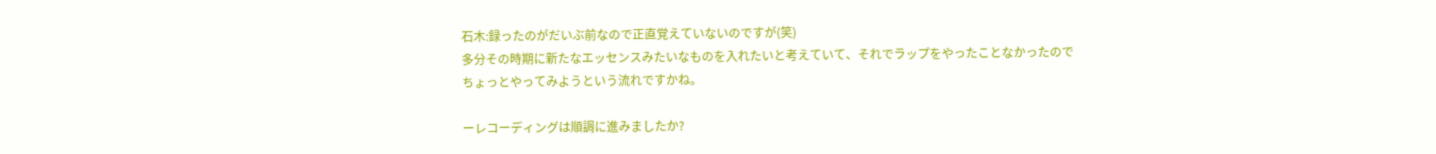石木:録ったのがだいぶ前なので正直覚えていないのですが(笑)
多分その時期に新たなエッセンスみたいなものを入れたいと考えていて、それでラップをやったことなかったので
ちょっとやってみようという流れですかね。

ーレコーディングは順調に進みましたか?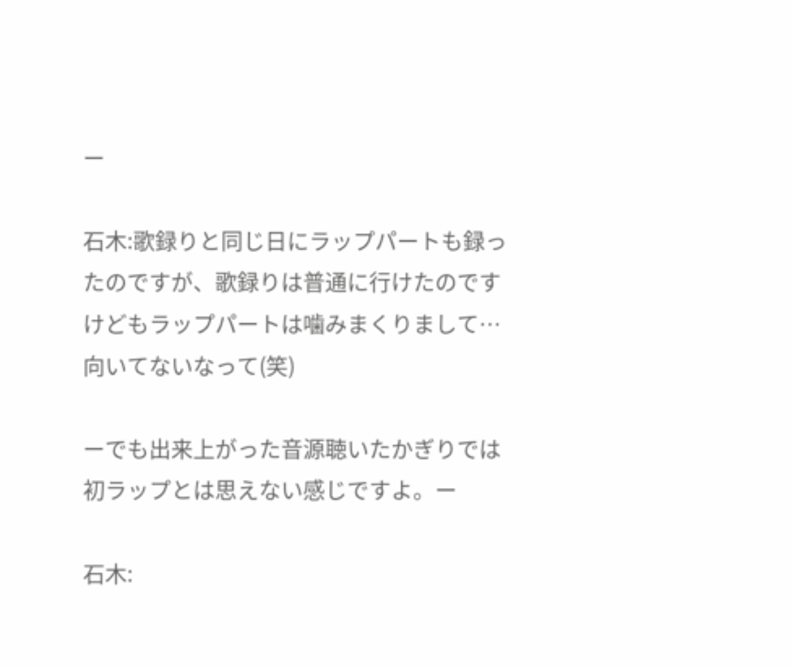ー

石木:歌録りと同じ日にラップパートも録ったのですが、歌録りは普通に行けたのですけどもラップパートは噛みまくりまして…向いてないなって(笑)

ーでも出来上がった音源聴いたかぎりでは初ラップとは思えない感じですよ。ー

石木: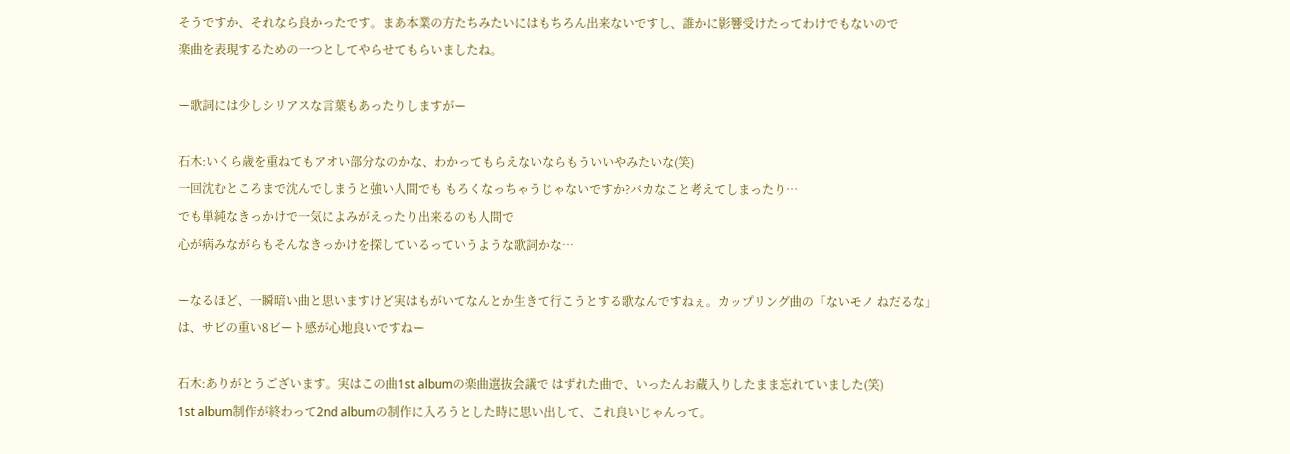そうですか、それなら良かったです。まあ本業の方たちみたいにはもちろん出来ないですし、誰かに影響受けたってわけでもないので
楽曲を表現するための一つとしてやらせてもらいましたね。

ー歌詞には少しシリアスな言葉もあったりしますがー

石木:いくら歳を重ねてもアオい部分なのかな、わかってもらえないならもういいやみたいな(笑)
一回沈むところまで沈んでしまうと強い人間でも もろくなっちゃうじゃないですか?バカなこと考えてしまったり…
でも単純なきっかけで一気によみがえったり出来るのも人間で
心が病みながらもそんなきっかけを探しているっていうような歌詞かな…

ーなるほど、一瞬暗い曲と思いますけど実はもがいてなんとか生きて行こうとする歌なんですねぇ。カップリング曲の「ないモノ ねだるな」は、サビの重い8ビート感が心地良いですねー

石木:ありがとうございます。実はこの曲1st albumの楽曲選抜会議で はずれた曲で、いったんお蔵入りしたまま忘れていました(笑)
1st album制作が終わって2nd albumの制作に入ろうとした時に思い出して、これ良いじゃんって。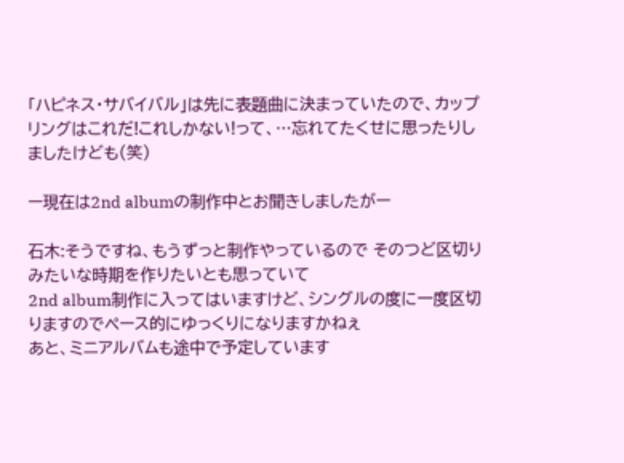「ハピネス・サバイバル」は先に表題曲に決まっていたので、カップリングはこれだ!これしかない!って、…忘れてたくせに思ったりしましたけども(笑)

ー現在は2nd albumの制作中とお聞きしましたがー

石木:そうですね、もうずっと制作やっているので そのつど区切りみたいな時期を作りたいとも思っていて
2nd album制作に入ってはいますけど、シングルの度に一度区切りますのでペース的にゆっくりになりますかねぇ
あと、ミニアルバムも途中で予定しています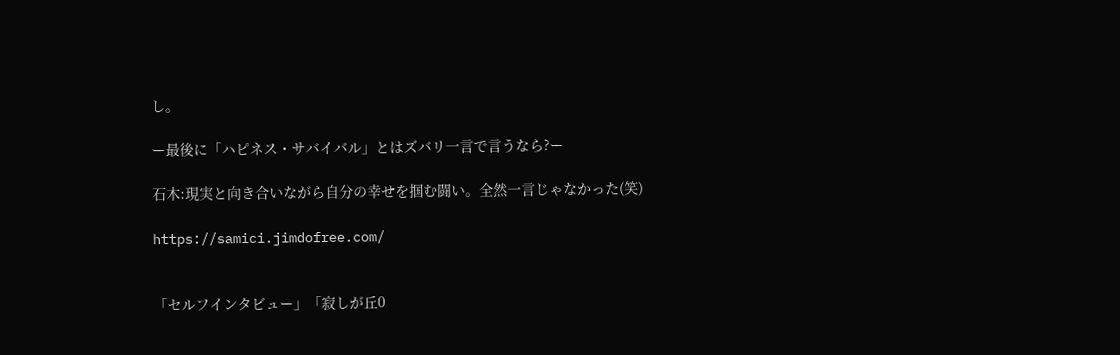し。

ー最後に「ハピネス・サバイバル」とはズバリ一言で言うなら?ー

石木:現実と向き合いながら自分の幸せを掴む闘い。全然一言じゃなかった(笑)

https://samici.jimdofree.com/


「セルフインタビュー」「寂しが丘0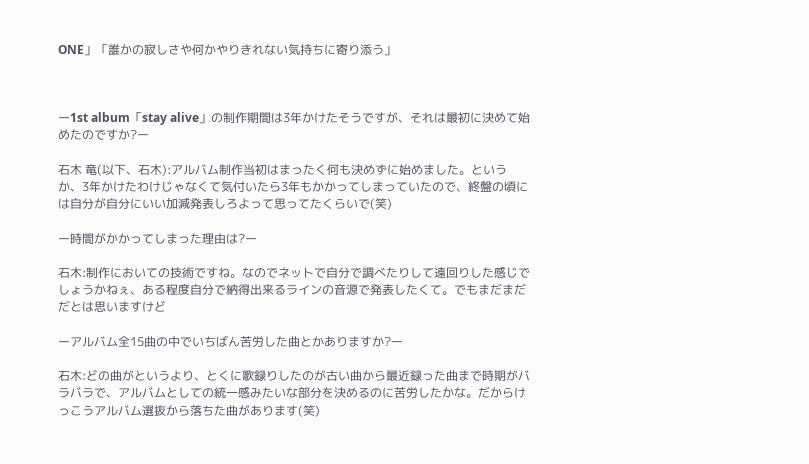ONE」「誰かの寂しさや何かやりきれない気持ちに寄り添う」



ー1st album「stay alive」の制作期間は3年かけたそうですが、それは最初に決めて始めたのですか?ー

石木 竜(以下、石木):アルバム制作当初はまったく何も決めずに始めました。というか、3年かけたわけじゃなくて気付いたら3年もかかってしまっていたので、終盤の頃には自分が自分にいい加減発表しろよって思ってたくらいで(笑)

ー時間がかかってしまった理由は?ー

石木:制作においての技術ですね。なのでネットで自分で調べたりして遠回りした感じでしょうかねぇ、ある程度自分で納得出来るラインの音源で発表したくて。でもまだまだだとは思いますけど

ーアルバム全15曲の中でいちばん苦労した曲とかありますか?ー

石木:どの曲がというより、とくに歌録りしたのが古い曲から最近録った曲まで時期がバラバラで、アルバムとしての統一感みたいな部分を決めるのに苦労したかな。だからけっこうアルバム選抜から落ちた曲があります(笑)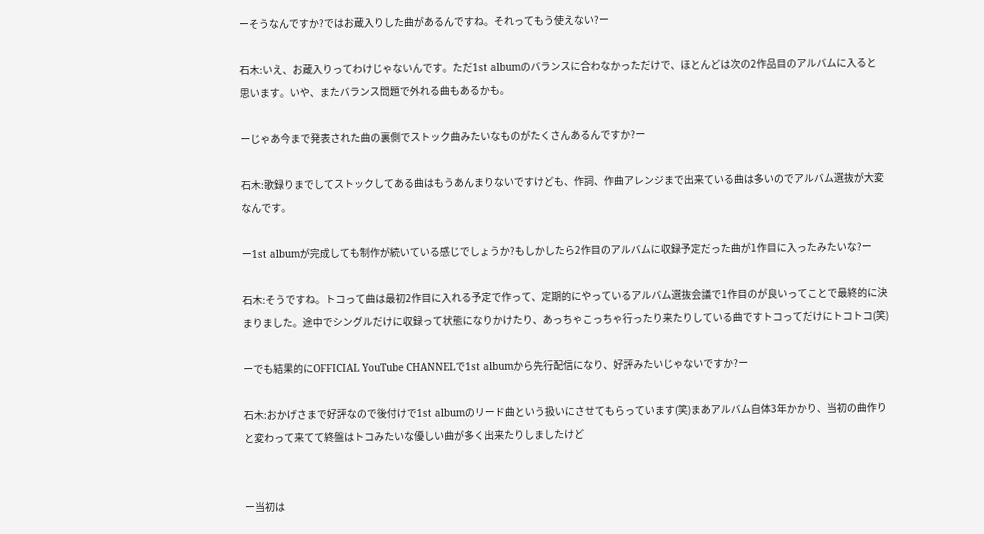ーそうなんですか?ではお蔵入りした曲があるんですね。それってもう使えない?ー

石木:いえ、お蔵入りってわけじゃないんです。ただ1st albumのバランスに合わなかっただけで、ほとんどは次の2作品目のアルバムに入ると思います。いや、またバランス問題で外れる曲もあるかも。

ーじゃあ今まで発表された曲の裏側でストック曲みたいなものがたくさんあるんですか?ー

石木:歌録りまでしてストックしてある曲はもうあんまりないですけども、作詞、作曲アレンジまで出来ている曲は多いのでアルバム選抜が大変なんです。

ー1st albumが完成しても制作が続いている感じでしょうか?もしかしたら2作目のアルバムに収録予定だった曲が1作目に入ったみたいな?ー

石木:そうですね。トコって曲は最初2作目に入れる予定で作って、定期的にやっているアルバム選抜会議で1作目のが良いってことで最終的に決まりました。途中でシングルだけに収録って状態になりかけたり、あっちゃこっちゃ行ったり来たりしている曲ですトコってだけにトコトコ(笑)

ーでも結果的にOFFICIAL YouTube CHANNELで1st albumから先行配信になり、好評みたいじゃないですか?ー

石木:おかげさまで好評なので後付けで1st albumのリード曲という扱いにさせてもらっています(笑)まあアルバム自体3年かかり、当初の曲作りと変わって来てて終盤はトコみたいな優しい曲が多く出来たりしましたけど


ー当初は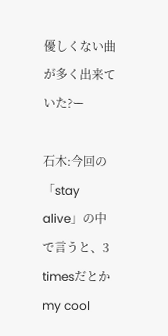優しくない曲が多く出来ていた?ー

石木:今回の「stay alive」の中で言うと、3 timesだとかmy cool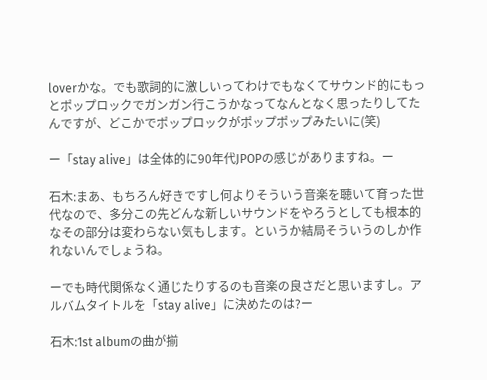loverかな。でも歌詞的に激しいってわけでもなくてサウンド的にもっとポップロックでガンガン行こうかなってなんとなく思ったりしてたんですが、どこかでポップロックがポップポップみたいに(笑)

ー「stay alive」は全体的に90年代JPOPの感じがありますね。ー

石木:まあ、もちろん好きですし何よりそういう音楽を聴いて育った世代なので、多分この先どんな新しいサウンドをやろうとしても根本的なその部分は変わらない気もします。というか結局そういうのしか作れないんでしょうね。

ーでも時代関係なく通じたりするのも音楽の良さだと思いますし。アルバムタイトルを「stay alive」に決めたのは?ー

石木:1st albumの曲が揃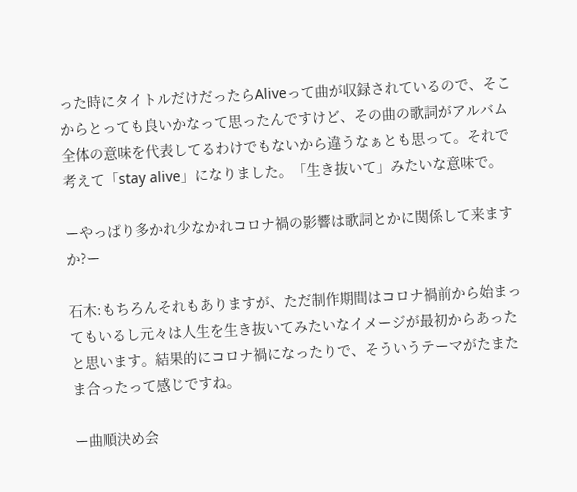った時にタイトルだけだったらAliveって曲が収録されているので、そこからとっても良いかなって思ったんですけど、その曲の歌詞がアルバム全体の意味を代表してるわけでもないから違うなぁとも思って。それで考えて「stay alive」になりました。「生き抜いて」みたいな意味で。

ーやっぱり多かれ少なかれコロナ禍の影響は歌詞とかに関係して来ますか?ー

石木:もちろんそれもありますが、ただ制作期間はコロナ禍前から始まってもいるし元々は人生を生き抜いてみたいなイメージが最初からあったと思います。結果的にコロナ禍になったりで、そういうテーマがたまたま合ったって感じですね。

ー曲順決め会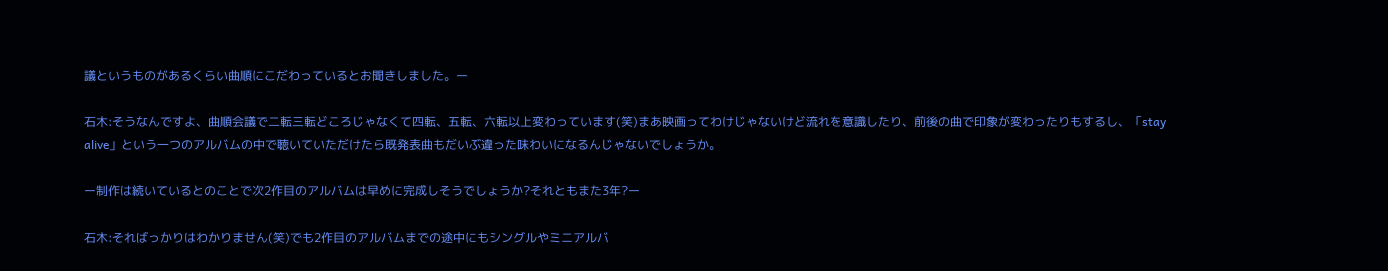議というものがあるくらい曲順にこだわっているとお聞きしました。ー

石木:そうなんですよ、曲順会議で二転三転どころじゃなくて四転、五転、六転以上変わっています(笑)まあ映画ってわけじゃないけど流れを意識したり、前後の曲で印象が変わったりもするし、「stay alive」という一つのアルバムの中で聴いていただけたら既発表曲もだいぶ違った味わいになるんじゃないでしょうか。

ー制作は続いているとのことで次2作目のアルバムは早めに完成しそうでしょうか?それともまた3年?ー

石木:そればっかりはわかりません(笑)でも2作目のアルバムまでの途中にもシングルやミニアルバ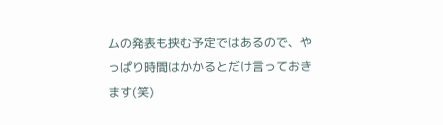ムの発表も挟む予定ではあるので、やっぱり時間はかかるとだけ言っておきます(笑)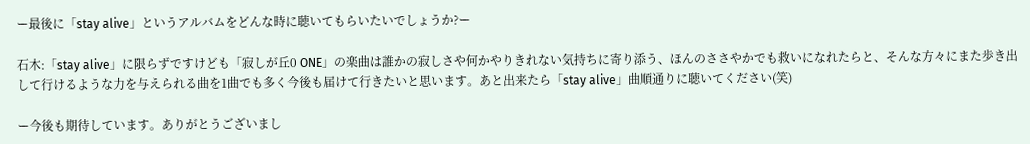ー最後に「stay alive」というアルバムをどんな時に聴いてもらいたいでしょうか?ー

石木:「stay alive」に限らずですけども「寂しが丘0 ONE」の楽曲は誰かの寂しさや何かやりきれない気持ちに寄り添う、ほんのささやかでも救いになれたらと、そんな方々にまた歩き出して行けるような力を与えられる曲を1曲でも多く今後も届けて行きたいと思います。あと出来たら「stay alive」曲順通りに聴いてください(笑)

ー今後も期待しています。ありがとうございまし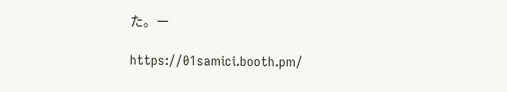た。ー

https://01samici.booth.pm/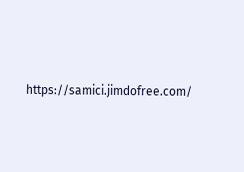https://samici.jimdofree.com/